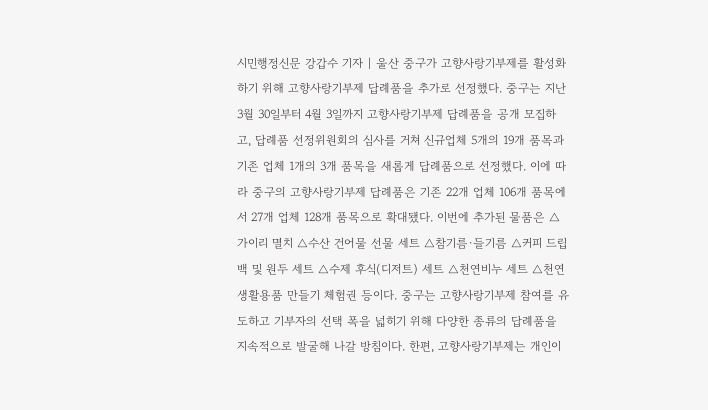시민행정신문 강갑수 기자 | 울산 중구가 고향사랑기부제를 활성화하기 위해 고향사랑기부제 답례품을 추가로 선정했다. 중구는 지난 3월 30일부터 4월 3일까지 고향사랑기부제 답례품을 공개 모집하고, 답례품 선정위원회의 심사를 거쳐 신규업체 5개의 19개 품목과 기존 업체 1개의 3개 품목을 새롭게 답례품으로 선정했다. 이에 따라 중구의 고향사랑기부제 답례품은 기존 22개 업체 106개 품목에서 27개 업체 128개 품목으로 확대됐다. 이번에 추가된 물품은 △가이리 멸치 △수산 건어물 선물 세트 △참기름·들기름 △커피 드립백 및 원두 세트 △수제 후식(디저트) 세트 △천연비누 세트 △천연 생활용품 만들기 체험권 등이다. 중구는 고향사랑기부제 참여를 유도하고 기부자의 선택 폭을 넓히기 위해 다양한 종류의 답례품을 지속적으로 발굴해 나갈 방침이다. 한편, 고향사랑기부제는 개인이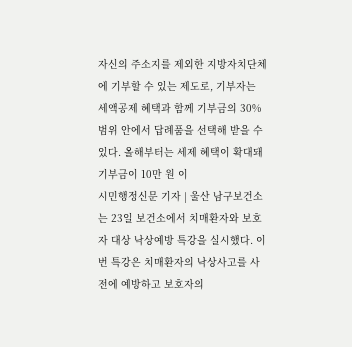자신의 주소지를 제외한 지방자치단체에 기부할 수 있는 제도로, 기부자는 세액공제 혜택과 함께 기부금의 30% 범위 안에서 답례품을 선택해 받을 수 있다. 올해부터는 세제 혜택이 확대돼 기부금이 10만 원 이
시민행정신문 기자 | 울산 남구보건소는 23일 보건소에서 치매환자와 보호자 대상 낙상예방 특강을 실시했다. 이번 특강은 치매환자의 낙상사고를 사전에 예방하고 보호자의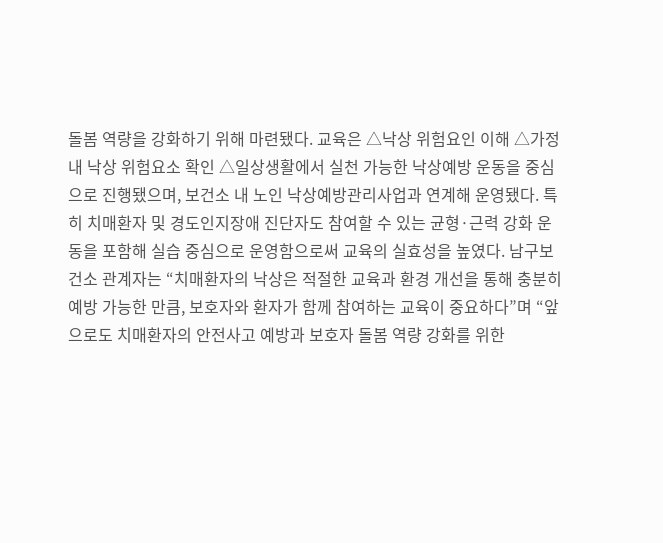돌봄 역량을 강화하기 위해 마련됐다. 교육은 △낙상 위험요인 이해 △가정 내 낙상 위험요소 확인 △일상생활에서 실천 가능한 낙상예방 운동을 중심으로 진행됐으며, 보건소 내 노인 낙상예방관리사업과 연계해 운영됐다. 특히 치매환자 및 경도인지장애 진단자도 참여할 수 있는 균형·근력 강화 운동을 포함해 실습 중심으로 운영함으로써 교육의 실효성을 높였다. 남구보건소 관계자는 “치매환자의 낙상은 적절한 교육과 환경 개선을 통해 충분히 예방 가능한 만큼, 보호자와 환자가 함께 참여하는 교육이 중요하다”며 “앞으로도 치매환자의 안전사고 예방과 보호자 돌봄 역량 강화를 위한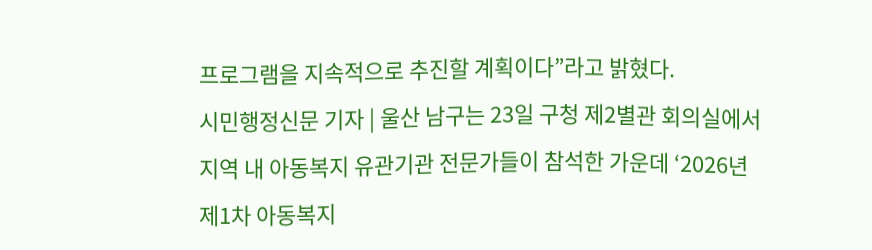프로그램을 지속적으로 추진할 계획이다”라고 밝혔다.
시민행정신문 기자 | 울산 남구는 23일 구청 제2별관 회의실에서 지역 내 아동복지 유관기관 전문가들이 참석한 가운데 ‘2026년 제1차 아동복지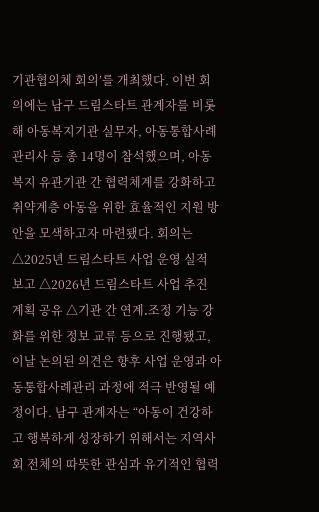기관협의체 회의’를 개최했다. 이번 회의에는 남구 드림스타트 관계자를 비롯해 아동복지기관 실무자, 아동통합사례관리사 등 총 14명이 참석했으며, 아동복지 유관기관 간 협력체계를 강화하고 취약계층 아동을 위한 효율적인 지원 방안을 모색하고자 마련됐다. 회의는 △2025년 드림스타트 사업 운영 실적 보고 △2026년 드림스타트 사업 추진 계획 공유 △기관 간 연계․조정 기능 강화를 위한 정보 교류 등으로 진행됐고, 이날 논의된 의견은 향후 사업 운영과 아동통합사례관리 과정에 적극 반영될 예정이다. 남구 관계자는 “아동이 건강하고 행복하게 성장하기 위해서는 지역사회 전체의 따뜻한 관심과 유기적인 협력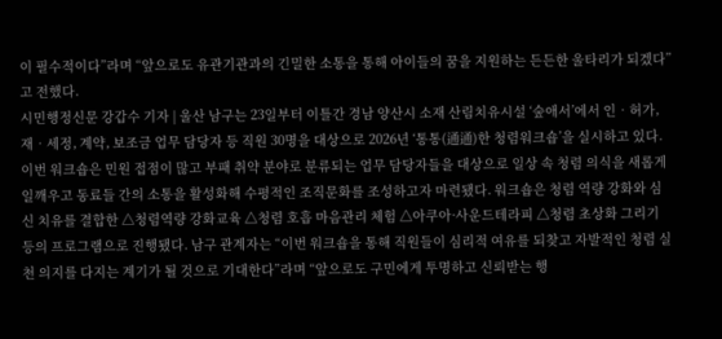이 필수적이다”라며 “앞으로도 유관기관과의 긴밀한 소통을 통해 아이들의 꿈을 지원하는 든든한 울타리가 되겠다”고 전했다.
시민행정신문 강갑수 기자 | 울산 남구는 23일부터 이틀간 경남 양산시 소재 산림치유시설 ‘숲애서’에서 인‧허가, 재‧세정, 계약, 보조금 업무 담당자 등 직원 30명을 대상으로 2026년 ‘통통(通通)한 청렴워크숍’을 실시하고 있다. 이번 워크숍은 민원 접점이 많고 부패 취약 분야로 분류되는 업무 담당자들을 대상으로 일상 속 청렴 의식을 새롭게 일깨우고 동료들 간의 소통을 활성화해 수평적인 조직문화를 조성하고자 마련됐다. 워크숍은 청렴 역량 강화와 심신 치유를 결합한 △청렴역량 강화교육 △청렴 호흡 마음관리 체험 △아쿠아·사운드테라피 △청렴 초상화 그리기 등의 프로그램으로 진행됐다. 남구 관계자는 “이번 워크숍을 통해 직원들이 심리적 여유를 되찾고 자발적인 청렴 실천 의지를 다지는 계기가 될 것으로 기대한다”라며 “앞으로도 구민에게 투명하고 신뢰받는 행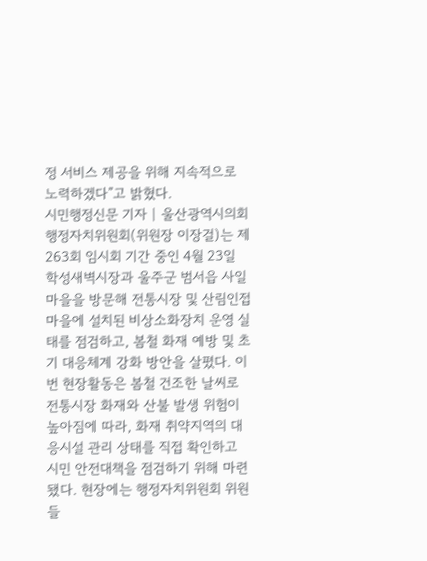정 서비스 제공을 위해 지속적으로 노력하겠다”고 밝혔다.
시민행정신문 기자 | 울산광역시의회 행정자치위원회(위원장 이장걸)는 제263회 임시회 기간 중인 4월 23일 학성새벽시장과 울주군 범서읍 사일마을을 방문해 전통시장 및 산림인접마을에 설치된 비상소화장치 운영 실태를 점검하고, 봄철 화재 예방 및 초기 대응체계 강화 방안을 살폈다. 이번 현장활동은 봄철 건조한 날씨로 전통시장 화재와 산불 발생 위험이 높아짐에 따라, 화재 취약지역의 대응시설 관리 상태를 직접 확인하고 시민 안전대책을 점검하기 위해 마련됐다. 현장에는 행정자치위원회 위원들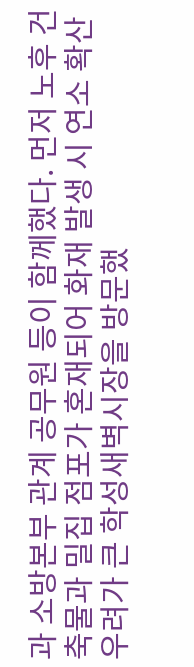과 소방본부 관계 공무원 등이 함께했다. 먼저 노후 건축물과 밀집 점포가 혼재되어 화재 발생 시 연소 확산 우려가 큰 학성새벽시장을 방문했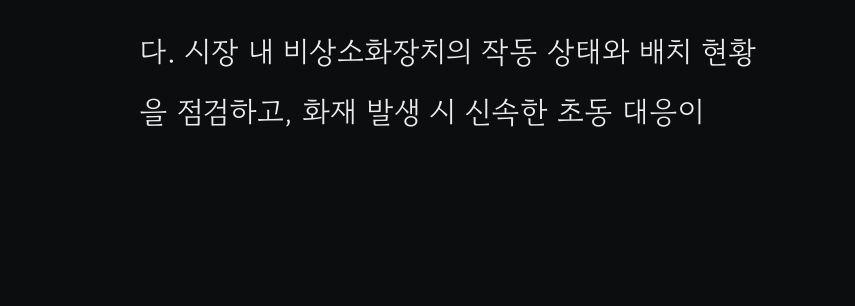다. 시장 내 비상소화장치의 작동 상태와 배치 현황을 점검하고, 화재 발생 시 신속한 초동 대응이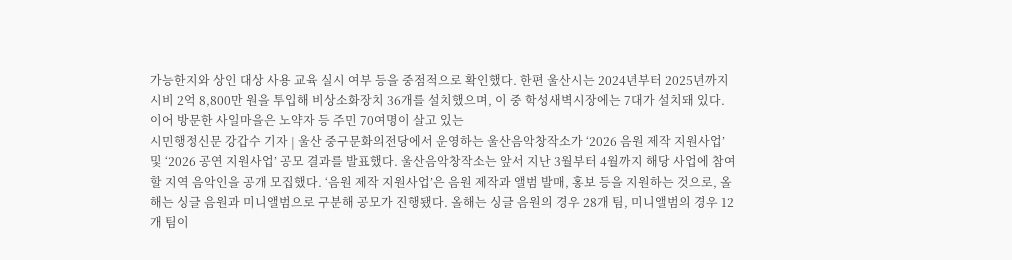가능한지와 상인 대상 사용 교육 실시 여부 등을 중점적으로 확인했다. 한편 울산시는 2024년부터 2025년까지 시비 2억 8,800만 원을 투입해 비상소화장치 36개를 설치했으며, 이 중 학성새벽시장에는 7대가 설치돼 있다. 이어 방문한 사일마을은 노약자 등 주민 70여명이 살고 있는
시민행정신문 강갑수 기자 | 울산 중구문화의전당에서 운영하는 울산음악창작소가 ‘2026 음원 제작 지원사업’ 및 ‘2026 공연 지원사업’ 공모 결과를 발표했다. 울산음악창작소는 앞서 지난 3월부터 4월까지 해당 사업에 참여할 지역 음악인을 공개 모집했다. ‘음원 제작 지원사업’은 음원 제작과 앨범 발매, 홍보 등을 지원하는 것으로, 올해는 싱글 음원과 미니앨범으로 구분해 공모가 진행됐다. 올해는 싱글 음원의 경우 28개 팀, 미니앨범의 경우 12개 팀이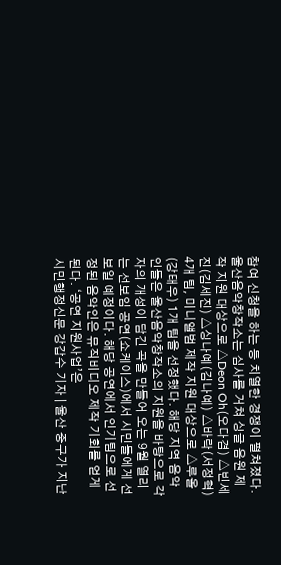참여 신청을 하는 등 치열한 경쟁이 펼쳐졌다. 울산음악창작소는 심사를 거쳐 싱글 음원 제작 지원 대상으로 △Deon Oh(오다겸) △빈세진(김세진) △싱나예(김나예) △바락(서정혁) 4개 팀, 미니앨범 제작 지원 대상으로 △루올(강태우) 1개 팀을 선정했다. 해당 지역 음악인들은 울산음악창작소의 지원을 바탕으로 각자의 개성이 담긴 곡을 만들어 오는 9월 열리는 선보임 공연(쇼케이스)에서 시민들에게 선보일 예정이다. 해당 공연에서 인기팀으로 선정된 음악인은 뮤직비디오 제작 기회를 얻게 된다. ‘공연 지원사업’은
시민행정신문 강갑수 기자 | 울산 중구가 지난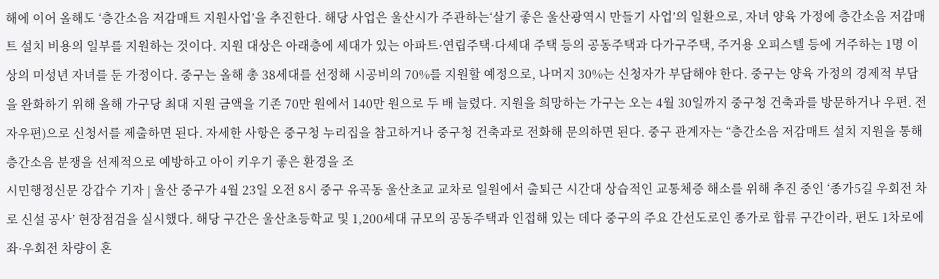해에 이어 올해도 ‘층간소음 저감매트 지원사업’을 추진한다. 해당 사업은 울산시가 주관하는‘살기 좋은 울산광역시 만들기 사업’의 일환으로, 자녀 양육 가정에 층간소음 저감매트 설치 비용의 일부를 지원하는 것이다. 지원 대상은 아래층에 세대가 있는 아파트·연립주택·다세대 주택 등의 공동주택과 다가구주택, 주거용 오피스텔 등에 거주하는 1명 이상의 미성년 자녀를 둔 가정이다. 중구는 올해 총 38세대를 선정해 시공비의 70%를 지원할 예정으로, 나머지 30%는 신청자가 부담해야 한다. 중구는 양육 가정의 경제적 부담을 완화하기 위해 올해 가구당 최대 지원 금액을 기존 70만 원에서 140만 원으로 두 배 늘렸다. 지원을 희망하는 가구는 오는 4월 30일까지 중구청 건축과를 방문하거나 우편. 전자우편)으로 신청서를 제출하면 된다. 자세한 사항은 중구청 누리집을 참고하거나 중구청 건축과로 전화해 문의하면 된다. 중구 관계자는 “층간소음 저감매트 설치 지원을 통해 층간소음 분쟁을 선제적으로 예방하고 아이 키우기 좋은 환경을 조
시민행정신문 강갑수 기자 | 울산 중구가 4월 23일 오전 8시 중구 유곡동 울산초교 교차로 일원에서 출퇴근 시간대 상습적인 교통체증 해소를 위해 추진 중인 ‘종가5길 우회전 차로 신설 공사’ 현장점검을 실시했다. 해당 구간은 울산초등학교 및 1,200세대 규모의 공동주택과 인접해 있는 데다 중구의 주요 간선도로인 종가로 합류 구간이라, 편도 1차로에 좌·우회전 차량이 혼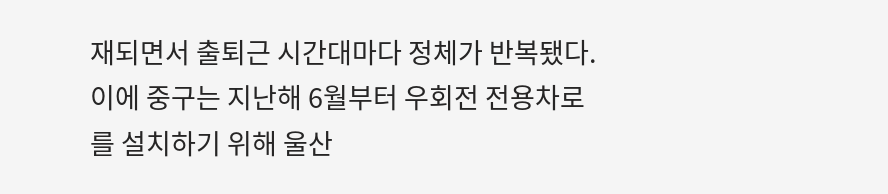재되면서 출퇴근 시간대마다 정체가 반복됐다. 이에 중구는 지난해 6월부터 우회전 전용차로를 설치하기 위해 울산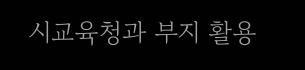시교육청과 부지 활용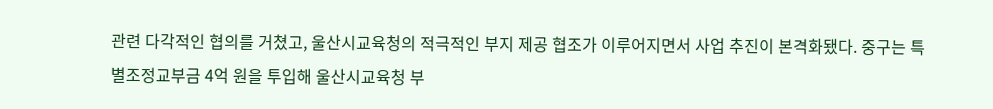관련 다각적인 협의를 거쳤고, 울산시교육청의 적극적인 부지 제공 협조가 이루어지면서 사업 추진이 본격화됐다. 중구는 특별조정교부금 4억 원을 투입해 울산시교육청 부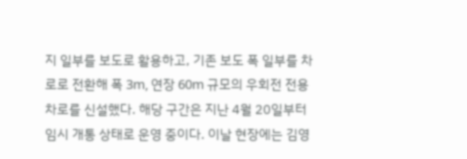지 일부를 보도로 활용하고, 기존 보도 폭 일부를 차로로 전환해 폭 3m, 연장 60m 규모의 우회전 전용차로를 신설했다. 해당 구간은 지난 4월 20일부터 임시 개통 상태로 운영 중이다. 이날 현장에는 김영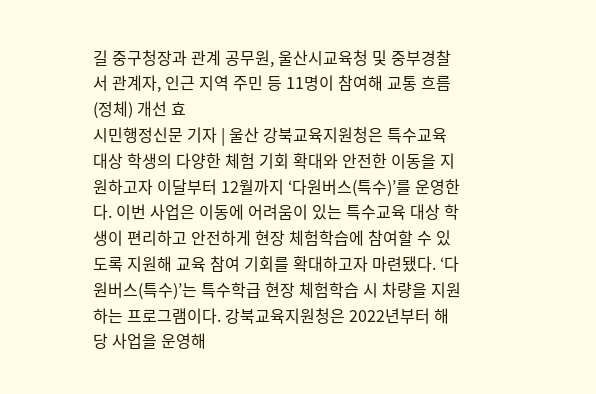길 중구청장과 관계 공무원, 울산시교육청 및 중부경찰서 관계자, 인근 지역 주민 등 11명이 참여해 교통 흐름(정체) 개선 효
시민행정신문 기자 | 울산 강북교육지원청은 특수교육 대상 학생의 다양한 체험 기회 확대와 안전한 이동을 지원하고자 이달부터 12월까지 ‘다원버스(특수)’를 운영한다. 이번 사업은 이동에 어려움이 있는 특수교육 대상 학생이 편리하고 안전하게 현장 체험학습에 참여할 수 있도록 지원해 교육 참여 기회를 확대하고자 마련됐다. ‘다원버스(특수)’는 특수학급 현장 체험학습 시 차량을 지원하는 프로그램이다. 강북교육지원청은 2022년부터 해당 사업을 운영해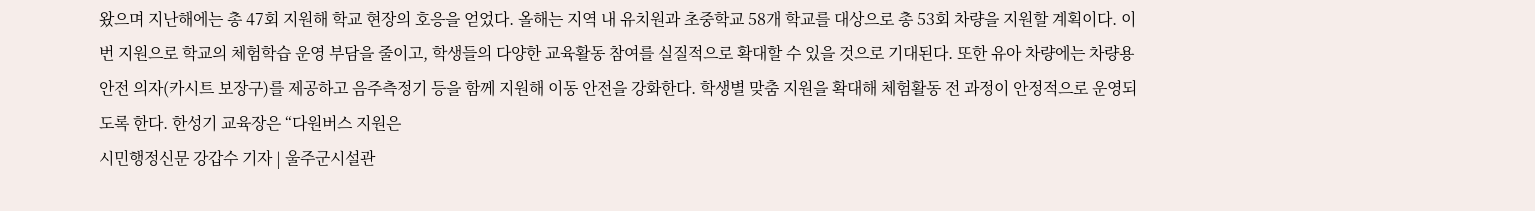왔으며 지난해에는 총 47회 지원해 학교 현장의 호응을 얻었다. 올해는 지역 내 유치원과 초중학교 58개 학교를 대상으로 총 53회 차량을 지원할 계획이다. 이번 지원으로 학교의 체험학습 운영 부담을 줄이고, 학생들의 다양한 교육활동 참여를 실질적으로 확대할 수 있을 것으로 기대된다. 또한 유아 차량에는 차량용 안전 의자(카시트 보장구)를 제공하고 음주측정기 등을 함께 지원해 이동 안전을 강화한다. 학생별 맞춤 지원을 확대해 체험활동 전 과정이 안정적으로 운영되도록 한다. 한성기 교육장은 “다원버스 지원은
시민행정신문 강갑수 기자 | 울주군시설관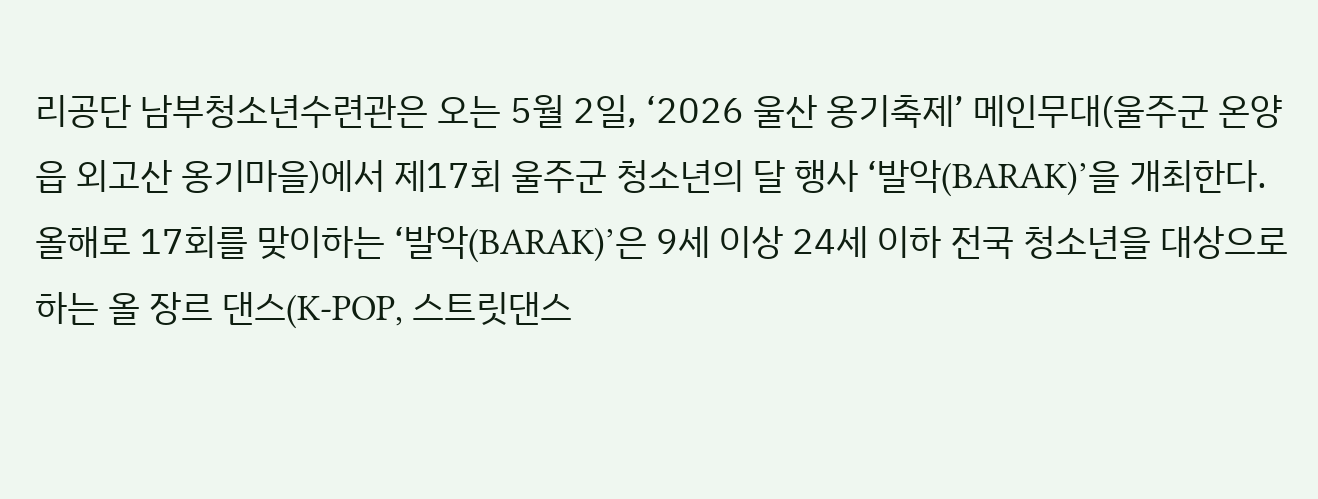리공단 남부청소년수련관은 오는 5월 2일, ‘2026 울산 옹기축제’ 메인무대(울주군 온양읍 외고산 옹기마을)에서 제17회 울주군 청소년의 달 행사 ‘발악(BARAK)’을 개최한다. 올해로 17회를 맞이하는 ‘발악(BARAK)’은 9세 이상 24세 이하 전국 청소년을 대상으로 하는 올 장르 댄스(K-POP, 스트릿댄스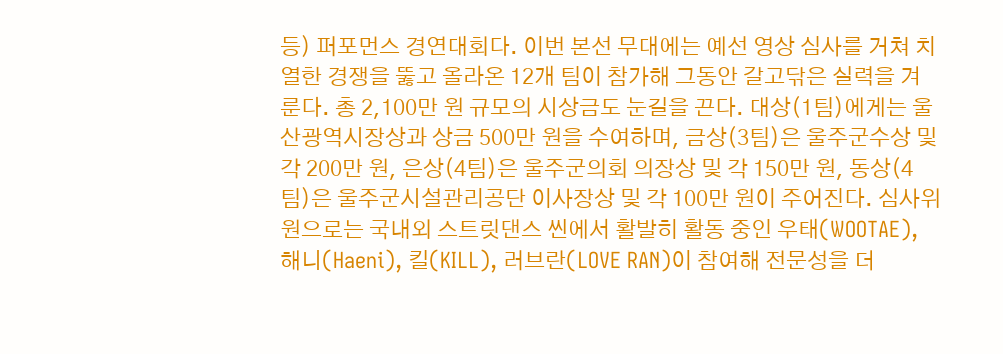등) 퍼포먼스 경연대회다. 이번 본선 무대에는 예선 영상 심사를 거쳐 치열한 경쟁을 뚫고 올라온 12개 팀이 참가해 그동안 갈고닦은 실력을 겨룬다. 총 2,100만 원 규모의 시상금도 눈길을 끈다. 대상(1팀)에게는 울산광역시장상과 상금 500만 원을 수여하며, 금상(3팀)은 울주군수상 및 각 200만 원, 은상(4팀)은 울주군의회 의장상 및 각 150만 원, 동상(4팀)은 울주군시설관리공단 이사장상 및 각 100만 원이 주어진다. 심사위원으로는 국내외 스트릿댄스 씬에서 활발히 활동 중인 우태(WOOTAE), 해니(Haeni), 킬(KILL), 러브란(LOVE RAN)이 참여해 전문성을 더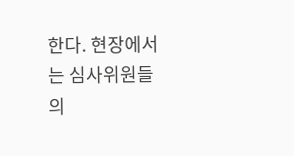한다. 현장에서는 심사위원들의